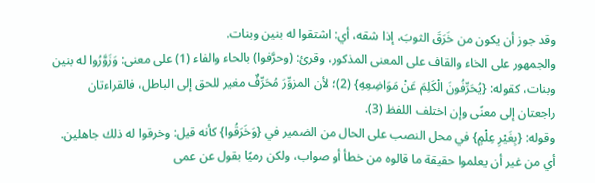وقد جوز أن يكون من خَرَقَ الثوبَ، إذا شقه، أي: اشتقوا له بنين وبنات.
والجمهور على الخاء والقاف على المعنى المذكور، وقرئ: (وحرَّفوا) بالحاء والفاء (1) على معنى: وَزَوَّرُوا له بنين وبنات، كقوله: {يُحَرِّفُونَ الْكَلِمَ عَنْ مَوَاضِعِهِ} (2)؛ لأن المزوِّرَ مُحَرِّفٌ مغير للحق إلى الباطل، فالقراءتان راجعتان إلى معنًى وإن اختلف اللفظ (3).
وقوله: {بِغَيْرِ عِلْمٍ} في محل النصب على الحال من الضمير في {وَخَرَقُوا} كأنه قيل: وخرقوا له ذلك جاهلين. أي من غير أن يعلموا حقيقة ما قالوه من خطأ أو صواب، ولكن رميًا بقول عن عمى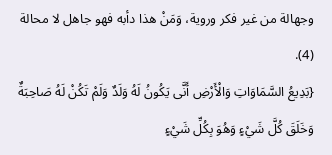وجهالة من غير فكر وروية، وَمَنْ هذا دأبه فهو جاهل لا محالة (4).
{بَدِيعُ السَّمَاوَاتِ وَالْأَرْضِ أَنَّى يَكُونُ لَهُ وَلَدٌ وَلَمْ تَكُنْ لَهُ صَاحِبَةٌ وَخَلَقَ كُلَّ شَيْءٍ وَهُوَ بِكُلِّ شَيْءٍ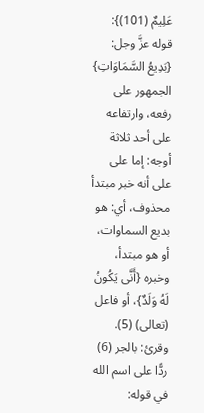عَلِيمٌ (101)}:
قوله عزَّ وجل: {بَدِيعُ السَّمَاوَاتِ} الجمهور على رفعه، وارتفاعه على أحد ثلاثة أوجه: إما على على أنه خبر مبتدأ محذوف، أي: هو بديع السماوات، أو هو مبتدأ، وخبره {أَنَّى يَكُونُ لَهُ وَلَدٌ}، أو فاعل (تعالى) (5).
وقرئ: بالجر (6) ردًّا على اسم الله في قوله: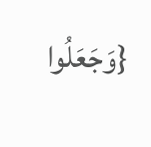{وَجَعَلُوا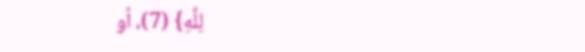لِلَّهِ} (7)، أو